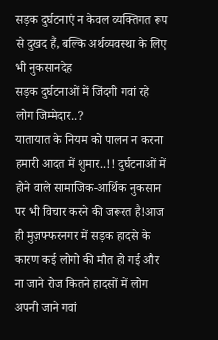सड़क दुर्घटनाएं न केवल व्यक्तिगत रूप से दुखद हैं, बल्कि अर्थव्यवस्था के लिए भी नुकसानदेह
सड़क दुर्घटनाओं में जिंदगी गवां रहे लोग जिम्मेदार..?
यातायात के नियम को पालन न करना हमारी आदत में शुमार..!! दुर्घटनाओं में होने वाले सामाजिक-आर्थिक नुकसान पर भी विचार करने की जरूरत है!आज ही मुज़फ्फरनगर में सड़क हादसे के कारण कई लोगो की मौत हो गई और ना जाने रोज कितने हादसों में लोग अपनी जाने गवां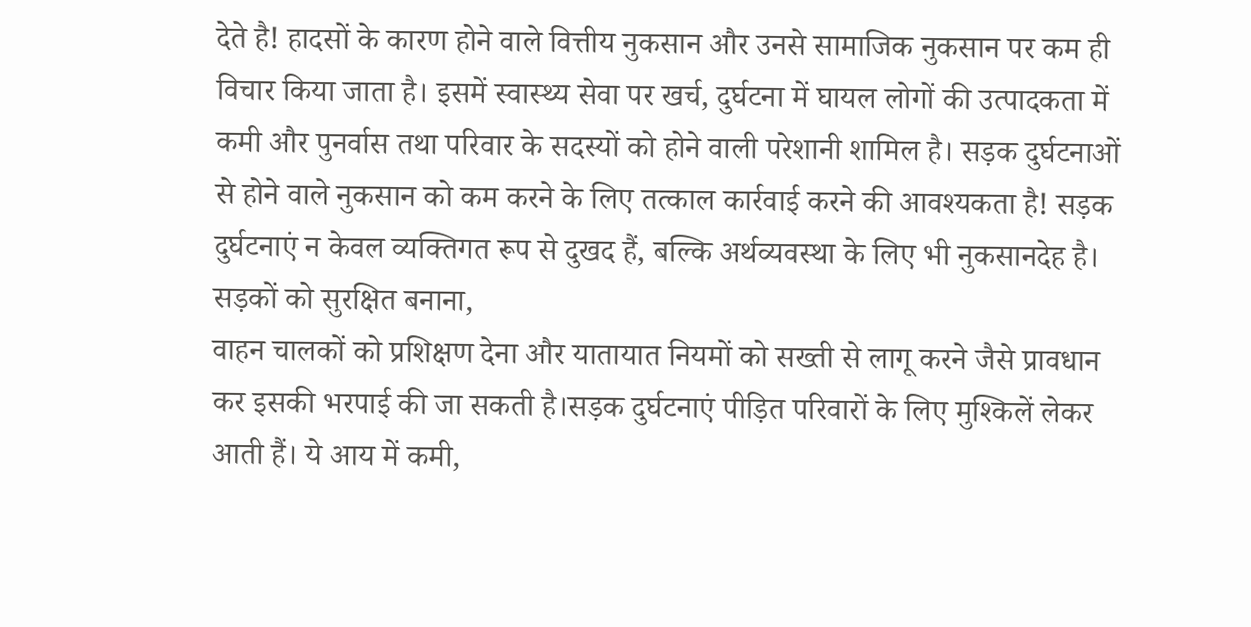देते है! हादसों के कारण होने वाले वित्तीय नुकसान और उनसे सामाजिक नुकसान पर कम ही विचार किया जाता है। इसमें स्वास्थ्य सेवा पर खर्च, दुर्घटना में घायल लोगों की उत्पादकता में कमी और पुनर्वास तथा परिवार के सदस्यों को होने वाली परेशानी शामिल है। सड़क दुर्घटनाओं से होने वाले नुकसान को कम करने के लिए तत्काल कार्रवाई करने की आवश्यकता है! सड़क दुर्घटनाएं न केवल व्यक्तिगत रूप से दुखद हैं, बल्कि अर्थव्यवस्था के लिए भी नुकसानदेह है।
सड़कों को सुरक्षित बनाना,
वाहन चालकों को प्रशिक्षण देना और यातायात नियमों को सख्ती से लागू करने जैसे प्रावधान कर इसकी भरपाई की जा सकती है।सड़क दुर्घटनाएं पीड़ित परिवारों के लिए मुश्किलें लेकर आती हैं। ये आय में कमी,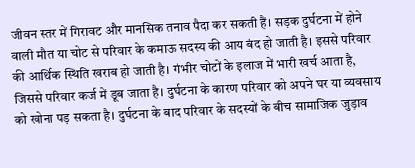जीवन स्तर में गिरावट और मानसिक तनाव पैदा कर सकती हैं। सड़क दुर्घटना में होने वाली मौत या चोट से परिवार के कमाऊ सदस्य की आय बंद हो जाती है। इससे परिवार की आर्थिक स्थिति खराब हो जाती है। गंभीर चोटों के इलाज में भारी खर्च आता है, जिससे परिवार कर्ज में डूब जाता है। दुर्घटना के कारण परिवार को अपने घर या व्यवसाय को खोना पड़ सकता है। दुर्घटना के बाद परिवार के सदस्यों के बीच सामाजिक जुड़ाव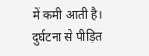में कमी आती है। दुर्घटना से पीड़ित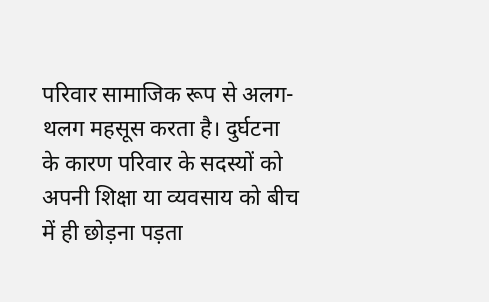परिवार सामाजिक रूप से अलग-थलग महसूस करता है। दुर्घटना के कारण परिवार के सदस्यों को अपनी शिक्षा या व्यवसाय को बीच में ही छोड़ना पड़ता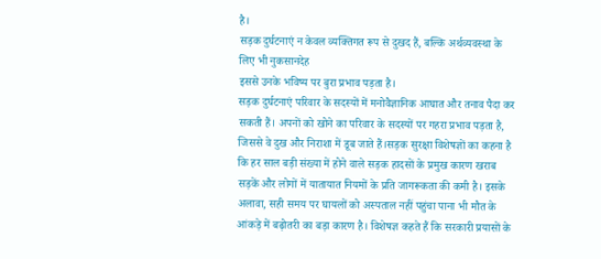है।
सड़क दुर्घटनाएं न केवल व्यक्तिगत रूप से दुखद हैं, बल्कि अर्थव्यवस्था के लिए भी नुकसानदेह
इससे उनके भविष्य पर बुरा प्रभाव पड़ता है।
सड़क दुर्घटनाएं परिवार के सदस्यों में मनोवैज्ञानिक आघात और तनाव पैदा कर सकती हैं। अपनों को खोने का परिवार के सदस्यों पर गहरा प्रभाव पड़ता है, जिससे वे दुख और निराशा में डूब जाते हैं।सड़क सुरक्षा विशेषज्ञों का कहना है कि हर साल बड़ी संख्या में होने वाले सड़क हादसों के प्रमुख कारण खराब सड़कें और लोगों में यातायात नियमों के प्रति जागरूकता की कमी है। इसके अलावा, सही समय पर घायलों को अस्पताल नहीं पहुंचा पाना भी मौत के आंकड़े में बढ़ोतरी का बड़ा कारण है। विशेषज्ञ कहते हैं कि सरकारी प्रयासों के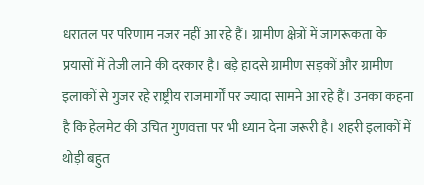धरातल पर परिणाम नजर नहीं आ रहे हैं। ग्रामीण क्षेत्रों में जागरूकता के प्रयासों में तेजी लाने की दरकार है। बड़े हादसे ग्रामीण सड़कों और ग्रामीण इलाकों से गुजर रहे राष्ट्रीय राजमार्गों पर ज्यादा सामने आ रहे हैं। उनका कहना है कि हेलमेट की उचित गुणवत्ता पर भी ध्यान देना जरूरी है। शहरी इलाकों में थोड़ी बहुत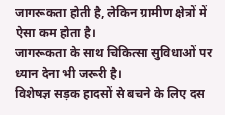जागरूकता होती है, लेकिन ग्रामीण क्षेत्रों में ऐसा कम होता है।
जागरूकता के साथ चिकित्सा सुविधाओं पर ध्यान देना भी जरूरी है।
विशेषज्ञ सड़क हादसों से बचने के लिए दस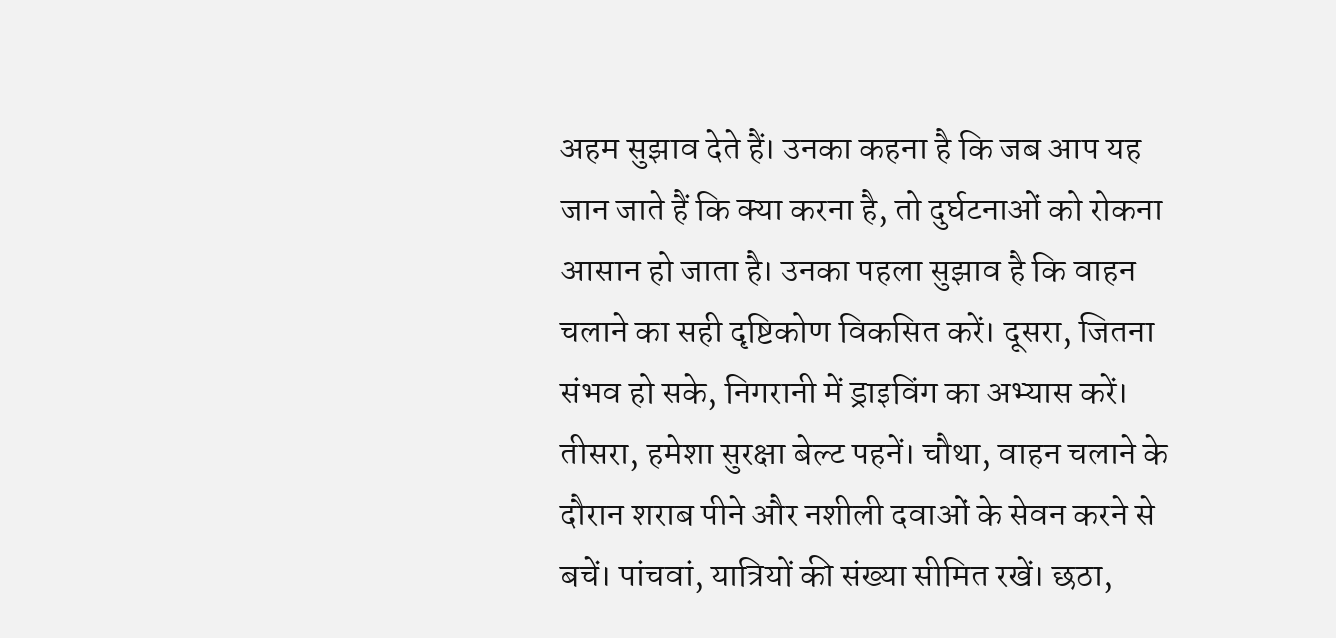अहम सुझाव देते हैं। उनका कहना है कि जब आप यह जान जाते हैं कि क्या करना है, तो दुर्घटनाओं को रोकना आसान हो जाता है। उनका पहला सुझाव है कि वाहन चलाने का सही दृष्टिकोण विकसित करें। दूसरा, जितना संभव हो सके, निगरानी में ड्राइविंग का अभ्यास करें। तीसरा, हमेशा सुरक्षा बेल्ट पहनें। चौथा, वाहन चलाने के दौरान शराब पीने और नशीली दवाओं के सेवन करने से बचें। पांचवां, यात्रियों की संख्या सीमित रखें। छठा,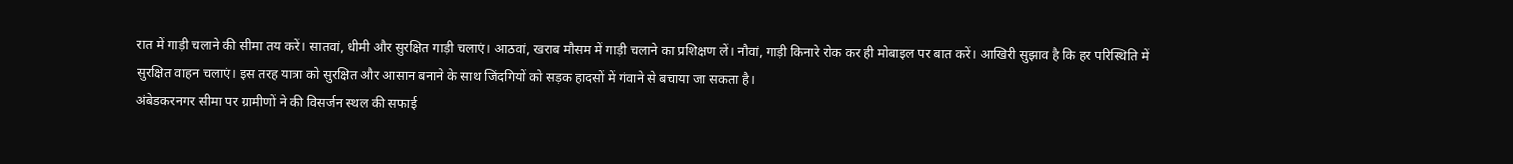रात में गाड़ी चलाने की सीमा तय करें। सातवां, धीमी और सुरक्षित गाड़ी चलाएं। आठवां, खराब मौसम में गाड़ी चलाने का प्रशिक्षण लें। नौवां, गाड़ी किनारे रोक कर ही मोबाइल पर बात करें। आखिरी सुझाव है कि हर परिस्थिति में सुरक्षित वाहन चलाएं। इस तरह यात्रा को सुरक्षित और आसान बनाने के साथ जिंदगियों को सड़क हादसों में गंवाने से बचाया जा सकता है।
अंबेडकरनगर सीमा पर ग्रामीणों ने की विसर्जन स्थल की सफाई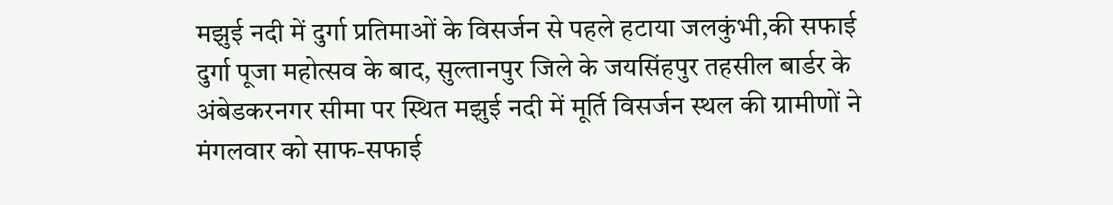मझुई नदी में दुर्गा प्रतिमाओं के विसर्जन से पहले हटाया जलकुंभी,की सफाई
दुर्गा पूजा महोत्सव के बाद, सुल्तानपुर जिले के जयसिंहपुर तहसील बार्डर के अंबेडकरनगर सीमा पर स्थित मझुई नदी में मूर्ति विसर्जन स्थल की ग्रामीणों ने मंगलवार को साफ-सफाई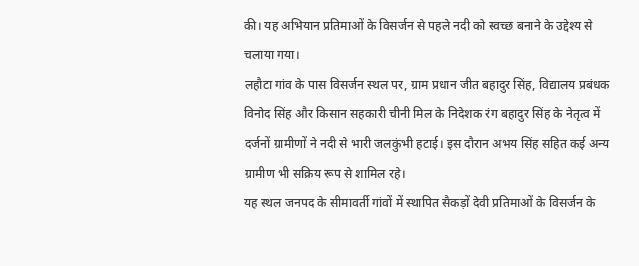की। यह अभियान प्रतिमाओं के विसर्जन से पहले नदी को स्वच्छ बनाने के उद्देश्य से चलाया गया।
लहौटा गांव के पास विसर्जन स्थल पर, ग्राम प्रधान जीत बहादुर सिंह, विद्यालय प्रबंधक विनोद सिंह और किसान सहकारी चीनी मिल के निदेशक रंग बहादुर सिंह के नेतृत्व में दर्जनों ग्रामीणों ने नदी से भारी जलकुंभी हटाई। इस दौरान अभय सिंह सहित कई अन्य ग्रामीण भी सक्रिय रूप से शामिल रहे।
यह स्थल जनपद के सीमावर्ती गांवों में स्थापित सैकड़ों देवी प्रतिमाओं के विसर्जन के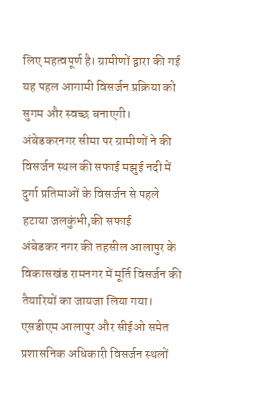लिए महत्वपूर्ण है। ग्रामीणों द्वारा की गई यह पहल आगामी विसर्जन प्रक्रिया को सुगम और स्वच्छ बनाएगी।
अंबेडकरनगर सीमा पर ग्रामीणों ने की विसर्जन स्थल की सफाई मझुई नदी में दुर्गा प्रतिमाओं के विसर्जन से पहले हटाया जलकुंभी,की सफाई
अंबेडकर नगर की तहसील आलापुर के विकासखंड रामनगर में मूर्ति विसर्जन की तैयारियों का जायजा लिया गया। एसडीएम आलापुर और सीईओ समेत प्रशासनिक अधिकारी विसर्जन स्थलों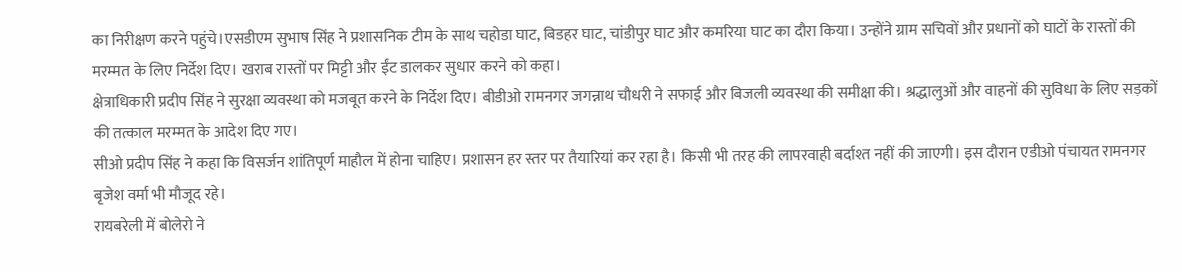का निरीक्षण करने पहुंचे।एसडीएम सुभाष सिंह ने प्रशासनिक टीम के साथ चहोडा घाट, बिडहर घाट, चांडीपुर घाट और कमरिया घाट का दौरा किया। उन्होंने ग्राम सचिवों और प्रधानों को घाटों के रास्तों की मरम्मत के लिए निर्देश दिए। खराब रास्तों पर मिट्टी और ईंट डालकर सुधार करने को कहा।
क्षेत्राधिकारी प्रदीप सिंह ने सुरक्षा व्यवस्था को मजबूत करने के निर्देश दिए। बीडीओ रामनगर जगन्नाथ चौधरी ने सफाई और बिजली व्यवस्था की समीक्षा की। श्रद्धालुओं और वाहनों की सुविधा के लिए सड़कों की तत्काल मरम्मत के आदेश दिए गए।
सीओ प्रदीप सिंह ने कहा कि विसर्जन शांतिपूर्ण माहौल में होना चाहिए। प्रशासन हर स्तर पर तैयारियां कर रहा है। किसी भी तरह की लापरवाही बर्दाश्त नहीं की जाएगी। इस दौरान एडीओ पंचायत रामनगर बृजेश वर्मा भी मौजूद रहे।
रायबरेली में बोलेरो ने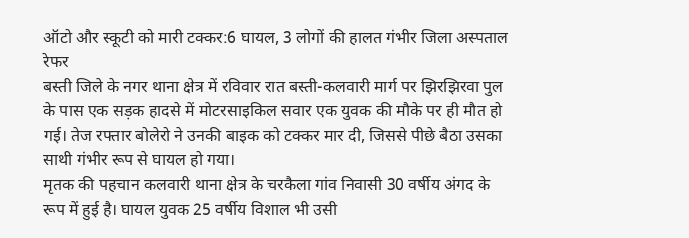ऑटो और स्कूटी को मारी टक्कर:6 घायल, 3 लोगों की हालत गंभीर जिला अस्पताल रेफर
बस्ती जिले के नगर थाना क्षेत्र में रविवार रात बस्ती-कलवारी मार्ग पर झिरझिरवा पुल के पास एक सड़क हादसे में मोटरसाइकिल सवार एक युवक की मौके पर ही मौत हो गई। तेज रफ्तार बोलेरो ने उनकी बाइक को टक्कर मार दी, जिससे पीछे बैठा उसका साथी गंभीर रूप से घायल हो गया।
मृतक की पहचान कलवारी थाना क्षेत्र के चरकैला गांव निवासी 30 वर्षीय अंगद के रूप में हुई है। घायल युवक 25 वर्षीय विशाल भी उसी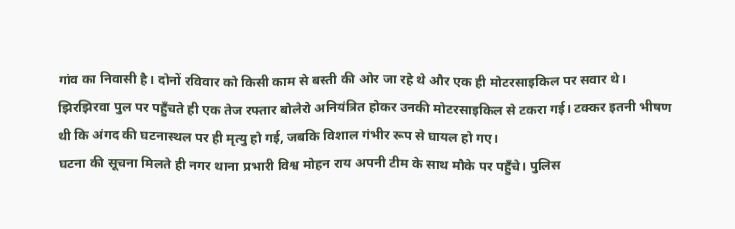गांव का निवासी है। दोनों रविवार को किसी काम से बस्ती की ओर जा रहे थे और एक ही मोटरसाइकिल पर सवार थे।
झिरझिरवा पुल पर पहुँचते ही एक तेज रफ्तार बोलेरो अनियंत्रित होकर उनकी मोटरसाइकिल से टकरा गई। टक्कर इतनी भीषण थी कि अंगद की घटनास्थल पर ही मृत्यु हो गई, जबकि विशाल गंभीर रूप से घायल हो गए।
घटना की सूचना मिलते ही नगर थाना प्रभारी विश्व मोहन राय अपनी टीम के साथ मौके पर पहुँचे। पुलिस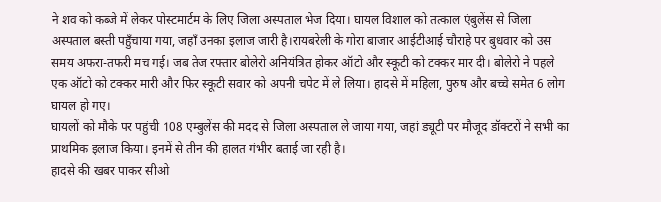ने शव को कब्जे में लेकर पोस्टमार्टम के लिए जिला अस्पताल भेज दिया। घायल विशाल को तत्काल एंबुलेंस से जिला अस्पताल बस्ती पहुँचाया गया, जहाँ उनका इलाज जारी है।रायबरेली के गोरा बाजार आईटीआई चौराहे पर बुधवार को उस समय अफरा-तफरी मच गई। जब तेज रफ्तार बोलेरो अनियंत्रित होकर ऑटो और स्कूटी को टक्कर मार दी। बोलेरो ने पहले एक ऑटो को टक्कर मारी और फिर स्कूटी सवार को अपनी चपेट में ले लिया। हादसे में महिला, पुरुष और बच्चे समेत 6 लोग घायल हो गए।
घायलों को मौके पर पहुंची 108 एम्बुलेंस की मदद से जिला अस्पताल ले जाया गया, जहां ड्यूटी पर मौजूद डॉक्टरों ने सभी का प्राथमिक इलाज किया। इनमें से तीन की हालत गंभीर बताई जा रही है।
हादसे की खबर पाकर सीओ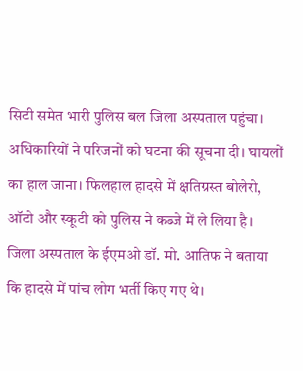सिटी समेत भारी पुलिस बल जिला अस्पताल पहुंचा। अधिकारियों ने परिजनों को घटना की सूचना दी। घायलों का हाल जाना। फिलहाल हादसे में क्षतिग्रस्त बोलेरो, ऑटो और स्कूटी को पुलिस ने कब्जे में ले लिया है।
जिला अस्पताल के ईएमओ डॉ. मो. आतिफ ने बताया कि हादसे में पांच लोग भर्ती किए गए थे।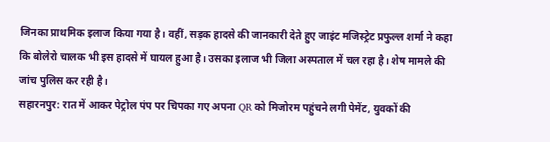जिनका प्राथमिक इलाज किया गया है। वहीं, सड़क हादसे की जानकारी देते हुए जाइंट मजिस्ट्रेट प्रफुल्ल शर्मा ने कहा कि बोलेरो चालक भी इस हादसे में घायल हुआ है। उसका इलाज भी जिला अस्पताल में चल रहा है। शेष मामले की जांच पुलिस कर रही है।
सहारनपुर: रात में आकर पेट्रोल पंप पर चिपका गए अपना QR को मिजोरम पहुंचने लगी पेमेंट, युवकों की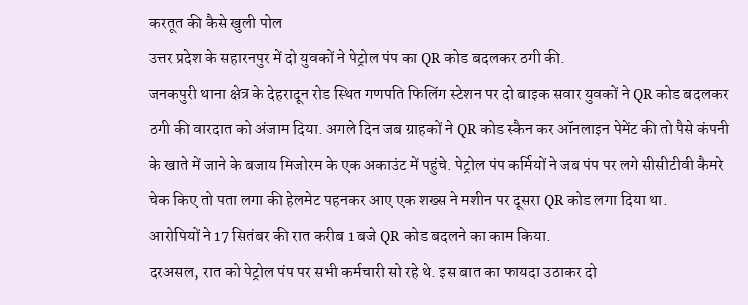करतूत की कैसे खुली पोल
उत्तर प्रदेश के सहारनपुर में दो युवकों ने पेट्रोल पंप का QR कोड बदलकर ठगी की.
जनकपुरी थाना क्षेत्र के देहरादून रोड स्थित गणपति फिलिंग स्टेशन पर दो बाइक सवार युवकों ने QR कोड बदलकर ठगी की वारदात को अंजाम दिया. अगले दिन जब ग्राहकों ने QR कोड स्कैन कर ऑनलाइन पेमेंट की तो पैसे कंपनी के खाते में जाने के बजाय मिजोरम के एक अकाउंट में पहुंचे. पेट्रोल पंप कर्मियों ने जब पंप पर लगे सीसीटीवी कैमरे चेक किए तो पता लगा की हेलमेट पहनकर आए एक शख्स ने मशीन पर दूसरा QR कोड लगा दिया था.
आरोपियों ने 17 सितंबर की रात करीब 1 बजे QR कोड बदलने का काम किया.
दरअसल, रात को पेट्रोल पंप पर सभी कर्मचारी सो रहे थे. इस बात का फायदा उठाकर दो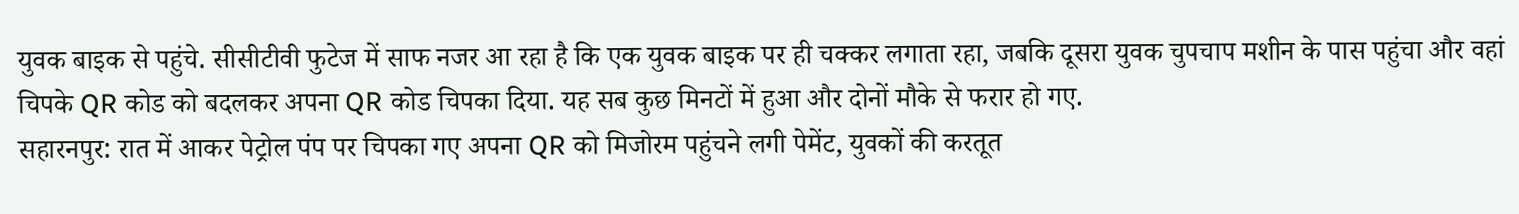युवक बाइक से पहुंचे. सीसीटीवी फुटेज में साफ नजर आ रहा है कि एक युवक बाइक पर ही चक्कर लगाता रहा, जबकि दूसरा युवक चुपचाप मशीन के पास पहुंचा और वहां चिपके QR कोड को बदलकर अपना QR कोड चिपका दिया. यह सब कुछ मिनटों में हुआ और दोनों मौके से फरार हो गए.
सहारनपुर: रात में आकर पेट्रोल पंप पर चिपका गए अपना QR को मिजोरम पहुंचने लगी पेमेंट, युवकों की करतूत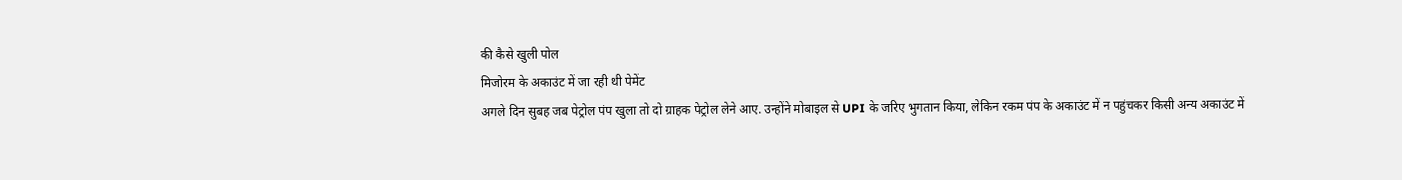की कैसे खुली पोल
मिजोरम के अकाउंट में जा रही थी पेमेंट
अगले दिन सुबह जब पेट्रोल पंप खुला तो दो ग्राहक पेट्रोल लेने आए. उन्होंने मोबाइल से UPI के जरिए भुगतान किया, लेकिन रकम पंप के अकाउंट में न पहुंचकर किसी अन्य अकाउंट में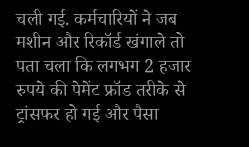चली गई. कर्मचारियों ने जब मशीन और रिकॉर्ड खंगाले तो पता चला कि लगभग 2 हजार रुपये की पेमेंट फ्रॉड तरीके से ट्रांसफर हो गई और पैसा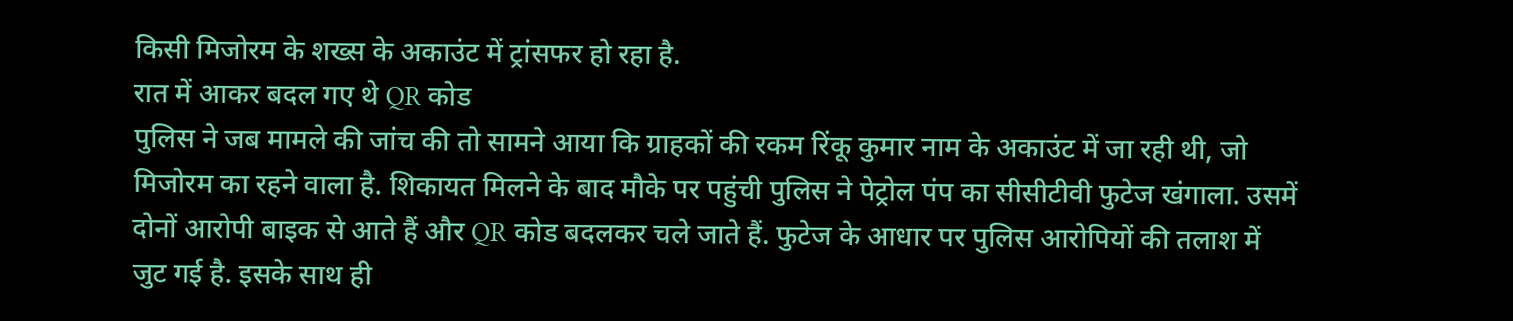किसी मिजोरम के शख्स के अकाउंट में ट्रांसफर हो रहा है.
रात में आकर बदल गए थे QR कोड
पुलिस ने जब मामले की जांच की तो सामने आया कि ग्राहकों की रकम रिंकू कुमार नाम के अकाउंट में जा रही थी, जो मिजोरम का रहने वाला है. शिकायत मिलने के बाद मौके पर पहुंची पुलिस ने पेट्रोल पंप का सीसीटीवी फुटेज खंगाला. उसमें दोनों आरोपी बाइक से आते हैं और QR कोड बदलकर चले जाते हैं. फुटेज के आधार पर पुलिस आरोपियों की तलाश में जुट गई है. इसके साथ ही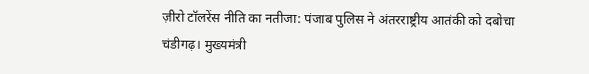ज़ीरो टॉलरेंस नीति का नतीजा: पंजाब पुलिस ने अंतरराष्ट्रीय आतंकी को दबोचा
चंडीगढ़। मुख्यमंत्री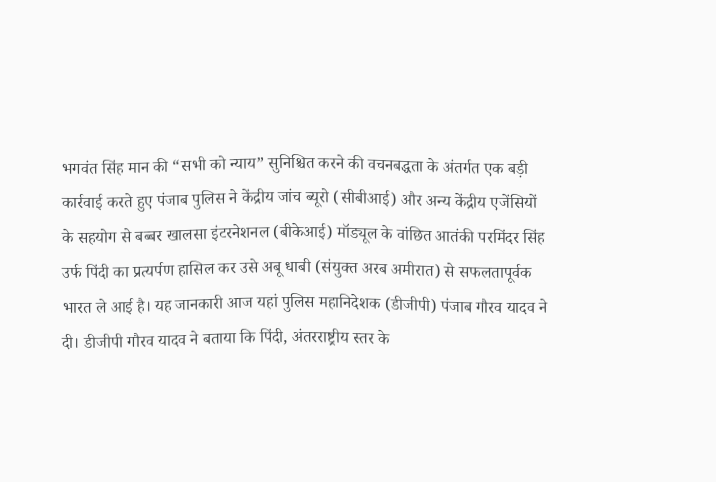भगवंत सिंह मान की “सभी को न्याय” सुनिश्चित करने की वचनबद्धता के अंतर्गत एक बड़ी कार्रवाई करते हुए पंजाब पुलिस ने केंद्रीय जांच ब्यूरो (सीबीआई) और अन्य केंद्रीय एजेंसियों के सहयोग से बब्बर खालसा इंटरनेशनल (बीकेआई) मॉड्यूल के वांछित आतंकी परमिंदर सिंह उर्फ पिंदी का प्रत्यर्पण हासिल कर उसे अबू धाबी (संयुक्त अरब अमीरात) से सफलतापूर्वक भारत ले आई है। यह जानकारी आज यहां पुलिस महानिदेशक (डीजीपी) पंजाब गौरव यादव ने दी। डीजीपी गौरव यादव ने बताया कि पिंदी, अंतरराष्ट्रीय स्तर के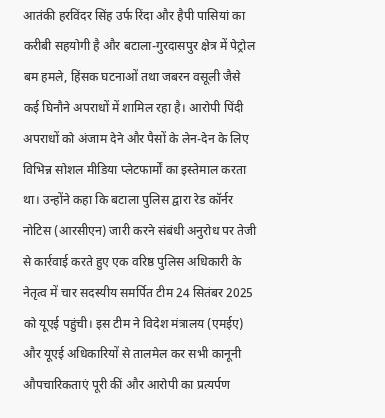आतंकी हरविंदर सिंह उर्फ रिंदा और हैपी पासियां का करीबी सहयोगी है और बटाला-गुरदासपुर क्षेत्र में पेट्रोल बम हमले, हिंसक घटनाओं तथा जबरन वसूली जैसे कई घिनौने अपराधों में शामिल रहा है। आरोपी पिंदी अपराधों को अंजाम देने और पैसों के लेन-देन के लिए विभिन्न सोशल मीडिया प्लेटफार्मों का इस्तेमाल करता था। उन्होंने कहा कि बटाला पुलिस द्वारा रेड कॉर्नर नोटिस (आरसीएन) जारी करने संबंधी अनुरोध पर तेजी से कार्रवाई करते हुए एक वरिष्ठ पुलिस अधिकारी के नेतृत्व में चार सदस्यीय समर्पित टीम 24 सितंबर 2025 को यूएई पहुंची। इस टीम ने विदेश मंत्रालय (एमईए) और यूएई अधिकारियों से तालमेल कर सभी कानूनी औपचारिकताएं पूरी कीं और आरोपी का प्रत्यर्पण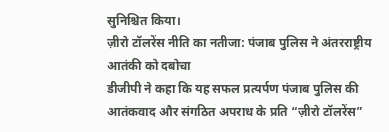सुनिश्चित किया।
ज़ीरो टॉलरेंस नीति का नतीजा: पंजाब पुलिस ने अंतरराष्ट्रीय आतंकी को दबोचा
डीजीपी ने कहा कि यह सफल प्रत्यर्पण पंजाब पुलिस की आतंकवाद और संगठित अपराध के प्रति “ज़ीरो टॉलरेंस”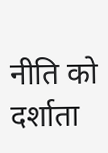नीति को दर्शाता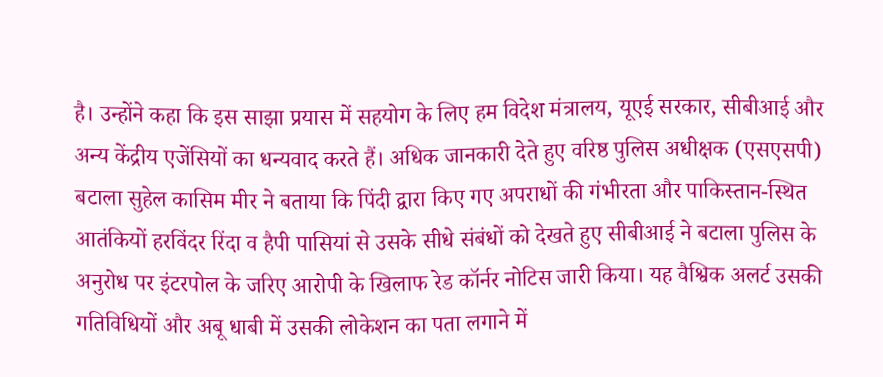है। उन्होंने कहा कि इस साझा प्रयास में सहयोग के लिए हम विदेश मंत्रालय, यूएई सरकार, सीबीआई और अन्य केंद्रीय एजेंसियों का धन्यवाद करते हैं। अधिक जानकारी देते हुए वरिष्ठ पुलिस अधीक्षक (एसएसपी) बटाला सुहेल कासिम मीर ने बताया कि पिंदी द्वारा किए गए अपराधों की गंभीरता और पाकिस्तान-स्थित आतंकियों हरविंदर रिंदा व हैपी पासियां से उसके सीधे संबंधों को देखते हुए सीबीआई ने बटाला पुलिस के अनुरोध पर इंटरपोल के जरिए आरोपी के खिलाफ रेड कॉर्नर नोटिस जारी किया। यह वैश्विक अलर्ट उसकी गतिविधियों और अबू धाबी में उसकी लोकेशन का पता लगाने में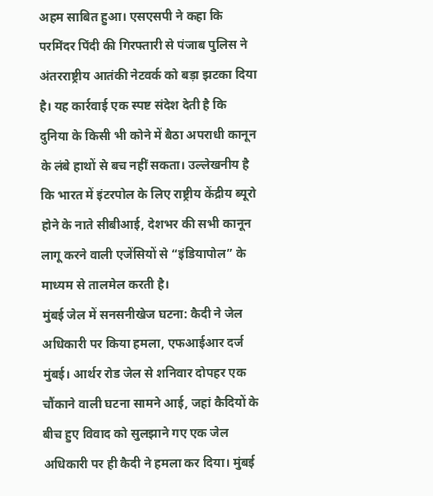अहम साबित हुआ। एसएसपी ने कहा कि परमिंदर पिंदी की गिरफ्तारी से पंजाब पुलिस ने अंतरराष्ट्रीय आतंकी नेटवर्क को बड़ा झटका दिया है। यह कार्रवाई एक स्पष्ट संदेश देती है कि दुनिया के किसी भी कोने में बैठा अपराधी कानून के लंबे हाथों से बच नहीं सकता। उल्लेखनीय है कि भारत में इंटरपोल के लिए राष्ट्रीय केंद्रीय ब्यूरो होने के नाते सीबीआई, देशभर की सभी कानून लागू करने वाली एजेंसियों से “इंडियापोल” के माध्यम से तालमेल करती है।
मुंबई जेल में सनसनीखेज घटना: कैदी ने जेल अधिकारी पर किया हमला, एफआईआर दर्ज
मुंबई। आर्थर रोड जेल से शनिवार दोपहर एक चौंकाने वाली घटना सामने आई, जहां कैदियों के बीच हुए विवाद को सुलझाने गए एक जेल अधिकारी पर ही कैदी ने हमला कर दिया। मुंबई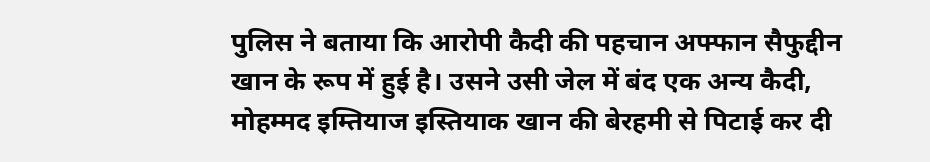पुलिस ने बताया कि आरोपी कैदी की पहचान अफ्फान सैफुद्दीन खान के रूप में हुई है। उसने उसी जेल में बंद एक अन्य कैदी, मोहम्मद इम्तियाज इस्तियाक खान की बेरहमी से पिटाई कर दी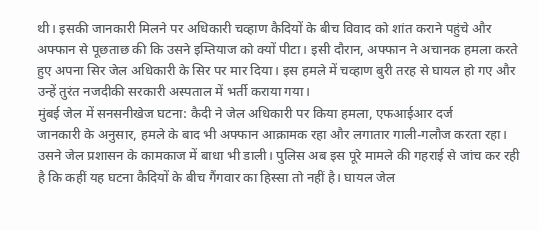थी। इसकी जानकारी मिलने पर अधिकारी चव्हाण कैदियों के बीच विवाद को शांत कराने पहुंचे और अफ्फान से पूछताछ की कि उसने इम्तियाज को क्यों पीटा। इसी दौरान, अफ्फान ने अचानक हमला करते हुए अपना सिर जेल अधिकारी के सिर पर मार दिया। इस हमले में चव्हाण बुरी तरह से घायल हो गए और उन्हें तुरंत नजदीकी सरकारी अस्पताल में भर्ती कराया गया।
मुंबई जेल में सनसनीखेज घटना: कैदी ने जेल अधिकारी पर किया हमला, एफआईआर दर्ज
जानकारी के अनुसार, हमले के बाद भी अफ्फान आक्रामक रहा और लगातार गाली-गलौज करता रहा। उसने जेल प्रशासन के कामकाज में बाधा भी डाली। पुलिस अब इस पूरे मामले की गहराई से जांच कर रही है कि कहीं यह घटना कैदियों के बीच गैंगवार का हिस्सा तो नहीं है। घायल जेल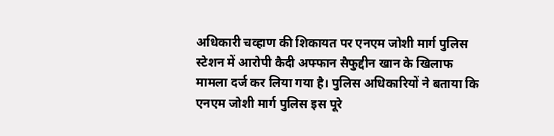अधिकारी चव्हाण की शिकायत पर एनएम जोशी मार्ग पुलिस स्टेशन में आरोपी कैदी अफ्फान सैफुद्दीन खान के खिलाफ मामला दर्ज कर लिया गया है। पुलिस अधिकारियों ने बताया कि एनएम जोशी मार्ग पुलिस इस पूरे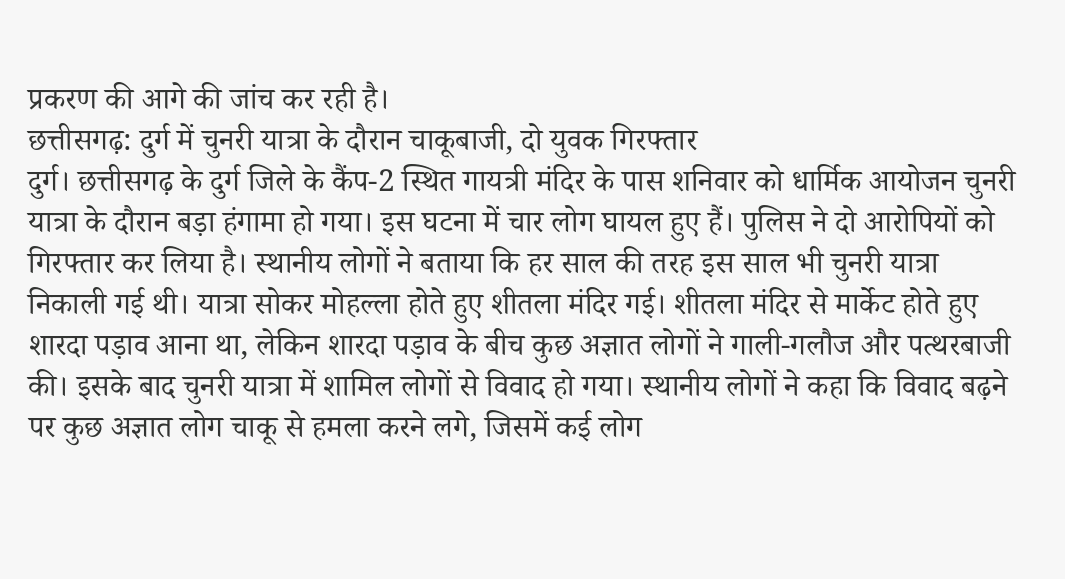प्रकरण की आगे की जांच कर रही है।
छत्तीसगढ़: दुर्ग में चुनरी यात्रा के दौरान चाकूबाजी, दो युवक गिरफ्तार
दुर्ग। छत्तीसगढ़ के दुर्ग जिले के कैंप-2 स्थित गायत्री मंदिर के पास शनिवार को धार्मिक आयोजन चुनरी यात्रा के दौरान बड़ा हंगामा हो गया। इस घटना में चार लोग घायल हुए हैं। पुलिस ने दो आरोपियों को गिरफ्तार कर लिया है। स्थानीय लोगों ने बताया कि हर साल की तरह इस साल भी चुनरी यात्रा निकाली गई थी। यात्रा सोकर मोहल्ला होते हुए शीतला मंदिर गई। शीतला मंदिर से मार्केट होते हुए शारदा पड़ाव आना था, लेकिन शारदा पड़ाव के बीच कुछ अज्ञात लोगों ने गाली-गलौज और पत्थरबाजी की। इसके बाद चुनरी यात्रा में शामिल लोगों से विवाद हो गया। स्थानीय लोगों ने कहा कि विवाद बढ़ने पर कुछ अज्ञात लोग चाकू से हमला करने लगे, जिसमें कई लोग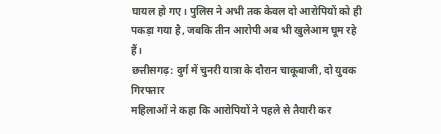घायल हो गए। पुलिस ने अभी तक केवल दो आरोपियों को ही पकड़ा गया है, जबकि तीन आरोपी अब भी खुलेआम घूम रहे हैं।
छत्तीसगढ़: दुर्ग में चुनरी यात्रा के दौरान चाकूबाजी, दो युवक गिरफ्तार
महिलाओं ने कहा कि आरोपियों ने पहले से तैयारी कर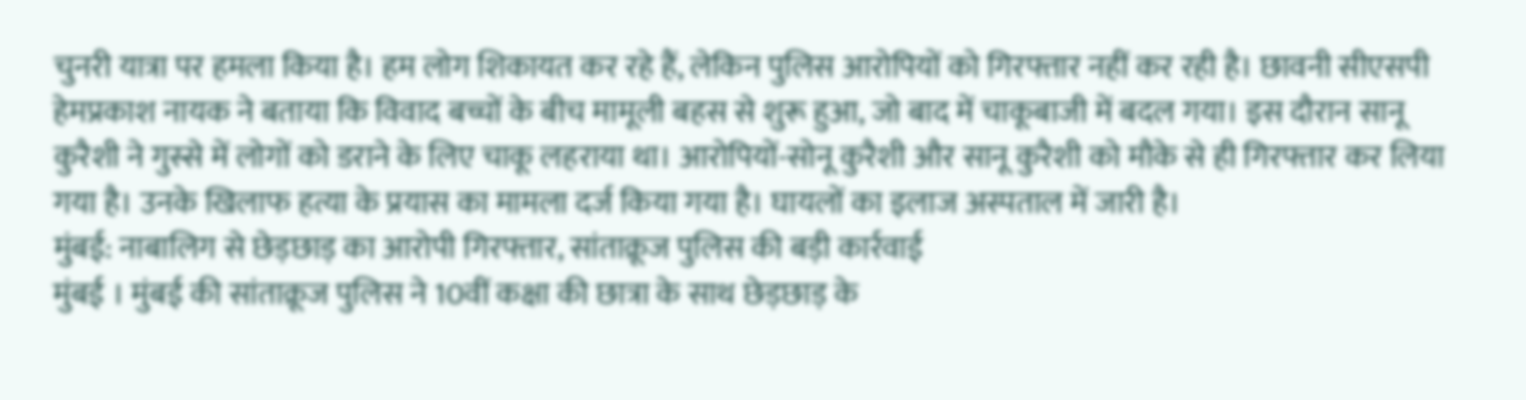चुनरी यात्रा पर हमला किया है। हम लोग शिकायत कर रहे हैं, लेकिन पुलिस आरोपियों को गिरफ्तार नहीं कर रही है। छावनी सीएसपी हेमप्रकाश नायक ने बताया कि विवाद बच्चों के बीच मामूली बहस से शुरू हुआ, जो बाद में चाकूबाजी में बदल गया। इस दौरान सानू कुरैशी ने गुस्से में लोगों को डराने के लिए चाकू लहराया था। आरोपियों-सोनू कुरैशी और सानू कुरैशी को मौके से ही गिरफ्तार कर लिया गया है। उनके खिलाफ हत्या के प्रयास का मामला दर्ज किया गया है। घायलों का इलाज अस्पताल में जारी है।
मुंबई: नाबालिग से छेड़छाड़ का आरोपी गिरफ्तार, सांताक्रूज पुलिस की बड़ी कार्रवाई
मुंबई । मुंबई की सांताक्रूज पुलिस ने 10वीं कक्षा की छात्रा के साथ छेड़छाड़ के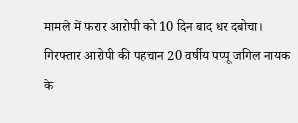मामले में फरार आरोपी को 10 दिन बाद धर दबोचा। गिरफ्तार आरोपी की पहचान 20 वर्षीय पप्पू जगिल नायक के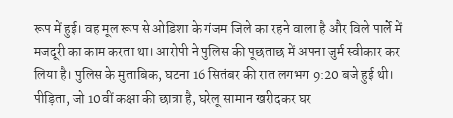रूप में हुई। वह मूल रूप से ओडिशा के गंजम जिले का रहने वाला है और विले पार्ले में मजदूरी का काम करता था। आरोपी ने पुलिस की पूछताछ में अपना जुर्म स्वीकार कर लिया है। पुलिस के मुताबिक, घटना 16 सितंबर की रात लगभग 9:20 बजे हुई थी। पीड़िता, जो 10वीं कक्षा की छात्रा है, घरेलू सामान खरीदकर घर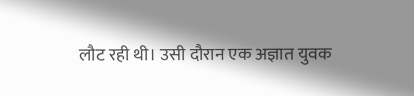लौट रही थी। उसी दौरान एक अज्ञात युवक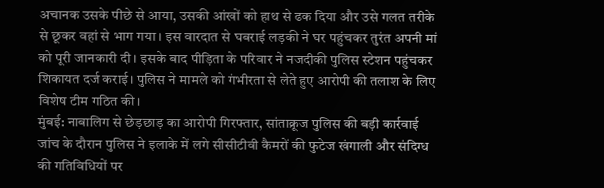अचानक उसके पीछे से आया, उसकी आंखों को हाथ से ढक दिया और उसे गलत तरीके से छूकर वहां से भाग गया। इस वारदात से घबराई लड़की ने घर पहुंचकर तुरंत अपनी मां को पूरी जानकारी दी। इसके बाद पीड़िता के परिवार ने नजदीकी पुलिस स्टेशन पहुंचकर शिकायत दर्ज कराई। पुलिस ने मामले को गंभीरता से लेते हुए आरोपी की तलाश के लिए विशेष टीम गठित की।
मुंबई: नाबालिग से छेड़छाड़ का आरोपी गिरफ्तार, सांताक्रूज पुलिस की बड़ी कार्रवाई
जांच के दौरान पुलिस ने इलाके में लगे सीसीटीवी कैमरों की फुटेज खंगाली और संदिग्ध की गतिविधियों पर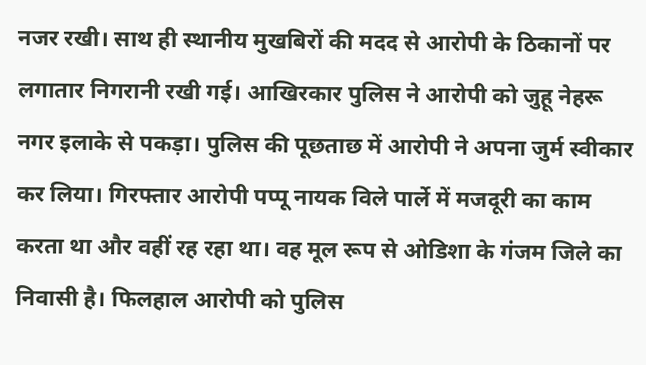नजर रखी। साथ ही स्थानीय मुखबिरों की मदद से आरोपी के ठिकानों पर लगातार निगरानी रखी गई। आखिरकार पुलिस ने आरोपी को जुहू नेहरू नगर इलाके से पकड़ा। पुलिस की पूछताछ में आरोपी ने अपना जुर्म स्वीकार कर लिया। गिरफ्तार आरोपी पप्पू नायक विले पार्ले में मजदूरी का काम करता था और वहीं रह रहा था। वह मूल रूप से ओडिशा के गंजम जिले का निवासी है। फिलहाल आरोपी को पुलिस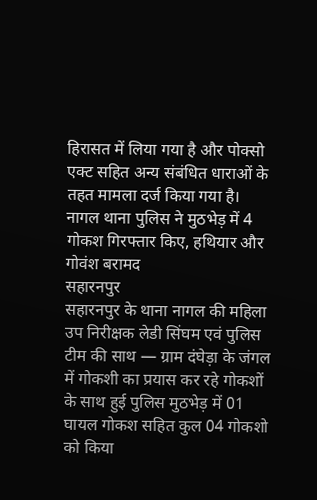हिरासत में लिया गया है और पोक्सो एक्ट सहित अन्य संबंधित धाराओं के तहत मामला दर्ज किया गया है।
नागल थाना पुलिस ने मुठभेड़ में 4 गोकश गिरफ्तार किए, हथियार और गोवंश बरामद
सहारनपुर
सहारनपुर के थाना नागल की महिला उप निरीक्षक लेडी सिंघम एवं पुलिस टीम की साथ — ग्राम दंघेड़ा के जंगल में गोकशी का प्रयास कर रहे गोकशों के साथ हुई पुलिस मुठभेड़ में 01 घायल गोकश सहित कुल 04 गोकशो को किया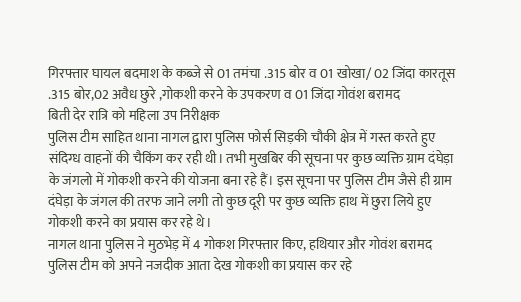गिरफ्तार घायल बदमाश के कब्जे से 01 तमंचा .315 बोर व 01 खोखा/ 02 जिंदा कारतूस .315 बोर,02 अवैध छुरे ,गोकशी करने के उपकरण व 01 जिंदा गोवंश बरामद
बिती देर रात्रि को महिला उप निरीक्षक
पुलिस टीम साहित थाना नागल द्वारा पुलिस फोर्स सिड़की चौकी क्षेत्र में गस्त करते हुए संदिग्ध वाहनों की चैकिंग कर रही थी। तभी मुखबिर की सूचना पर कुछ व्यक्ति ग्राम दंघेड़ा के जंगलो में गोकशी करने की योजना बना रहे हैं। इस सूचना पर पुलिस टीम जैसे ही ग्राम दंघेड़ा के जंगल की तरफ जाने लगी तो कुछ दूरी पर कुछ व्यक्ति हाथ में छुरा लिये हुए गोकशी करने का प्रयास कर रहे थे।
नागल थाना पुलिस ने मुठभेड़ में 4 गोकश गिरफ्तार किए, हथियार और गोवंश बरामद
पुलिस टीम को अपने नजदीक आता देख गोकशी का प्रयास कर रहे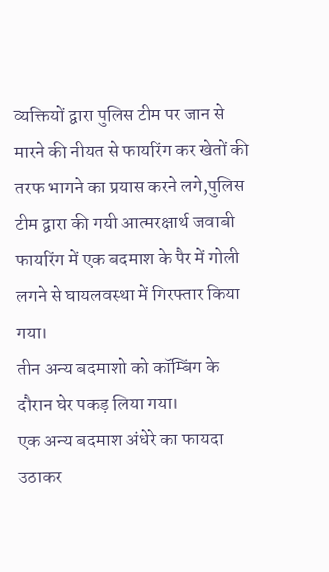व्यक्तियों द्वारा पुलिस टीम पर जान से मारने की नीयत से फायरिंग कर खेतों की तरफ भागने का प्रयास करने लगे,पुलिस टीम द्वारा की गयी आत्मरक्षार्थ जवाबी फायरिंग में एक बदमाश के पैर में गोली लगने से घायलवस्था में गिरफ्तार किया गया।
तीन अन्य बदमाशो को कॉम्बिंग के दौरान घेर पकड़ लिया गया।
एक अन्य बदमाश अंधेरे का फायदा उठाकर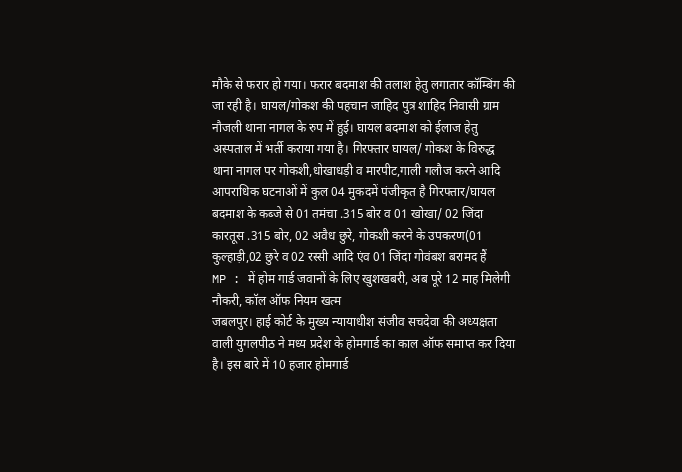मौके से फरार हो गया। फरार बदमाश की तलाश हेतु लगातार कॉम्बिंग की जा रही है। घायल/गोकश की पहचान जाहिद पुत्र शाहिद निवासी ग्राम नौजली थाना नागल के रुप में हुई। घायल बदमाश को ईलाज हेतु अस्पताल में भर्ती कराया गया है। गिरफ्तार घायल/ गोकश के विरुद्ध थाना नागल पर गोकशी,धोखाधड़ी व मारपीट,गाली गलौज करने आदि आपराधिक घटनाओं में कुल 04 मुकदमें पंजीकृत है गिरफ्तार/घायल बदमाश के कब्जे से 01 तमंचा .315 बोर व 01 खोखा/ 02 जिंदा कारतूस .315 बोर, 02 अवैध छुरे, गोकशी करने के उपकरण(01 कुल्हाड़ी,02 छुरे व 02 रस्सी आदि एंव 01 जिंदा गोवंबश बरामद हैं
MP : में होम गार्ड जवानों के लिए खुशखबरी, अब पूरे 12 माह मिलेगी नौकरी, कॉल ऑफ नियम खत्म
जबलपुर। हाई कोर्ट के मुख्य न्यायाधीश संजीव सचदेवा की अध्यक्षता वाली युगलपीठ ने मध्य प्रदेश के होमगार्ड का काल ऑफ समाप्त कर दिया है। इस बारे में 10 हजार होमगार्ड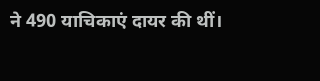ने 490 याचिकाएं दायर की थीं।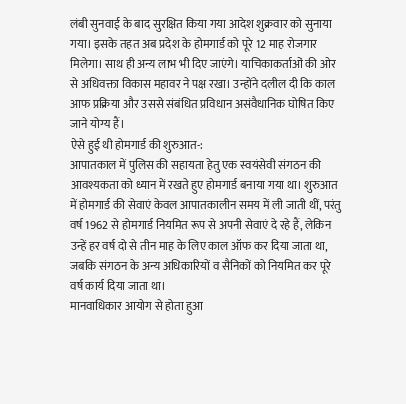लंबी सुनवाई के बाद सुरक्षित किया गया आदेश शुक्रवार को सुनाया गया। इसके तहत अब प्रदेश के होमगार्ड को पूरे 12 माह रोजगार मिलेगा। साथ ही अन्य लाभ भी दिए जाएंगे। याचिकाकर्ताओं की ओर से अधिवक्ता विकास महावर ने पक्ष रखा। उन्होंने दलील दी कि काल आफ प्रक्रिया और उससे संबंधित प्रविधान असंवैधानिक घोषित किए जाने योग्य हैं।
ऐसे हुई थी होमगार्ड की शुरुआत-:
आपातकाल में पुलिस की सहायता हेतु एक स्वयंसेवी संगठन की आवश्यकता को ध्यान में रखते हुए होमगार्ड बनाया गया था। शुरुआत में होमगार्ड की सेवाएं केवल आपातकालीन समय में ली जाती थीं, परंतु वर्ष 1962 से होमगार्ड नियमित रूप से अपनी सेवाएं दे रहे हैं, लेकिन उन्हें हर वर्ष दो से तीन माह के लिए काल ऑफ कर दिया जाता था, जबकि संगठन के अन्य अधिकारियों व सैनिकों को नियमित कर पूरे वर्ष कार्य दिया जाता था।
मानवाधिकार आयोग से होता हुआ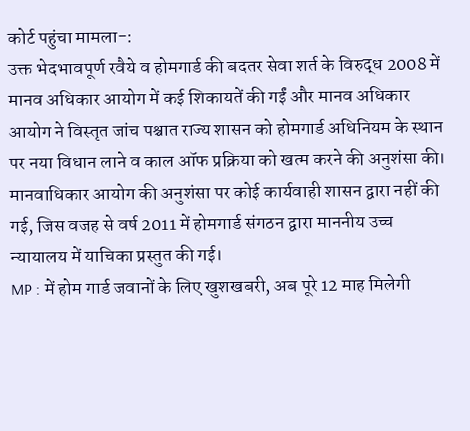कोर्ट पहुंचा मामला-:
उक्त भेदभावपूर्ण रवैये व होमगार्ड की बदतर सेवा शर्त के विरुद्ध 2008 में मानव अधिकार आयोग में कई शिकायतें की गईं और मानव अधिकार आयोग ने विस्तृत जांच पश्चात राज्य शासन को होमगार्ड अधिनियम के स्थान पर नया विधान लाने व काल ऑफ प्रक्रिया को खत्म करने की अनुशंसा की। मानवाधिकार आयोग की अनुशंसा पर कोई कार्यवाही शासन द्वारा नहीं की गई, जिस वजह से वर्ष 2011 में होमगार्ड संगठन द्वारा माननीय उच्च न्यायालय में याचिका प्रस्तुत की गई।
MP : में होम गार्ड जवानों के लिए खुशखबरी, अब पूरे 12 माह मिलेगी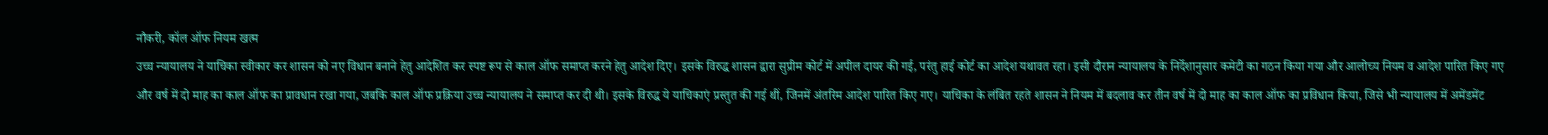नौकरी, कॉल ऑफ नियम खत्म
उच्च न्यायालय ने याचिका स्वीकार कर शासन को नए विधान बनाने हेतु आदेशित कर स्पष्ट रूप से काल ऑफ समाप्त करने हेतु आदेश दिए। इसके विरुद्ध शासन द्वारा सुप्रीम कोर्ट में अपील दायर की गई, परंतु हाई कोर्ट का आदेश यथावत रहा। इसी दौरान न्यायालय के निर्देशानुसार कमेटी का गठन किया गया और आलोच्य नियम व आदेश पारित किए गए और वर्ष में दो माह का काल ऑफ का प्रावधान रखा गया, जबकि काल ऑफ प्रक्रिया उच्च न्यायालय ने समाप्त कर दी थी। इसके विरुद्ध ये याचिकाएं प्रस्तुत की गई थीं, जिनमें अंतरिम आदेश पारित किए गए। याचिका के लंबित रहते शासन ने नियम में बदलाव कर तीन वर्ष में दो माह का काल ऑफ का प्रविधान किया, जिसे भी न्यायालय में अमेंडमेंट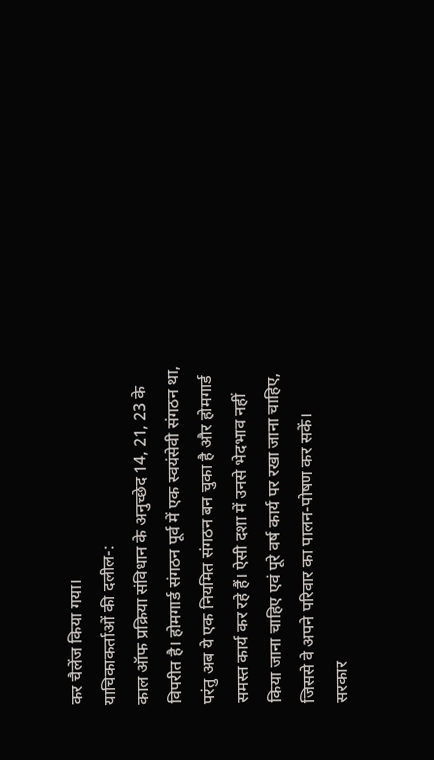कर चैलेंज किया गया।
याचिकाकर्ताओं की दलील-:
काल ऑफ प्रक्रिया संविधान के अनुच्छेद 14, 21, 23 के विपरीत है। होमगार्ड संगठन पूर्व में एक स्वयंसेवी संगठन था, परंतु अब ये एक नियमित संगठन बन चुका है और होमगार्ड समस्त कार्य कर रहे हैं। ऐसी दशा में उनसे भेदभाव नहीं किया जाना चाहिए एवं पूरे वर्ष कार्य पर रखा जाना चाहिए, जिससे वे अपने परिवार का पालन-पोषण कर सकें।
सरकार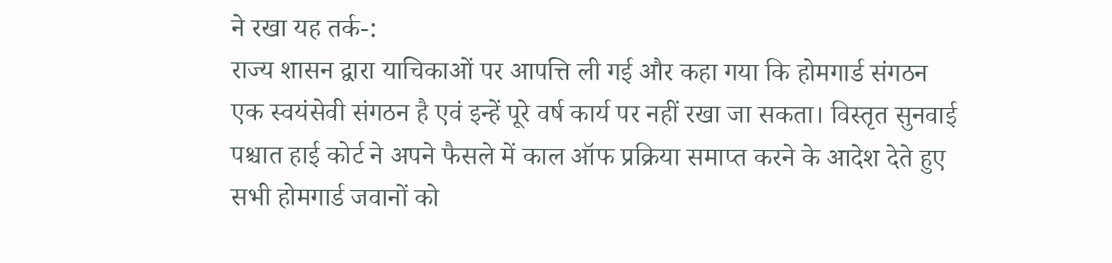ने रखा यह तर्क-:
राज्य शासन द्वारा याचिकाओं पर आपत्ति ली गई और कहा गया कि होमगार्ड संगठन एक स्वयंसेवी संगठन है एवं इन्हें पूरे वर्ष कार्य पर नहीं रखा जा सकता। विस्तृत सुनवाई पश्चात हाई कोर्ट ने अपने फैसले में काल ऑफ प्रक्रिया समाप्त करने के आदेश देते हुए सभी होमगार्ड जवानों को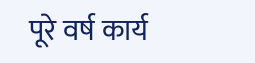पूरे वर्ष कार्य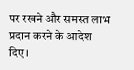पर रखने और समस्त लाभ प्रदान करने के आदेश दिए।